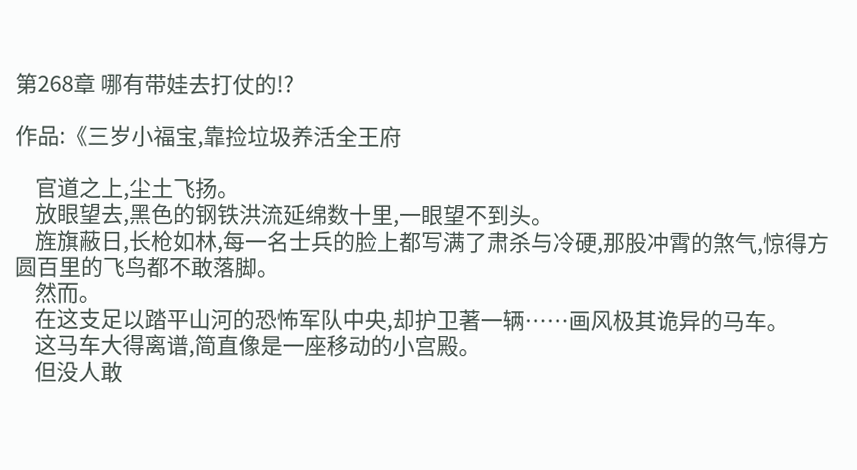第268章 哪有带娃去打仗的!?

作品:《三岁小福宝,靠捡垃圾养活全王府

    官道之上,尘土飞扬。
    放眼望去,黑色的钢铁洪流延绵数十里,一眼望不到头。
    旌旗蔽日,长枪如林,每一名士兵的脸上都写满了肃杀与冷硬,那股冲霄的煞气,惊得方圆百里的飞鸟都不敢落脚。
    然而。
    在这支足以踏平山河的恐怖军队中央,却护卫著一辆……画风极其诡异的马车。
    这马车大得离谱,简直像是一座移动的小宫殿。
    但没人敢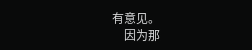有意见。
    因为那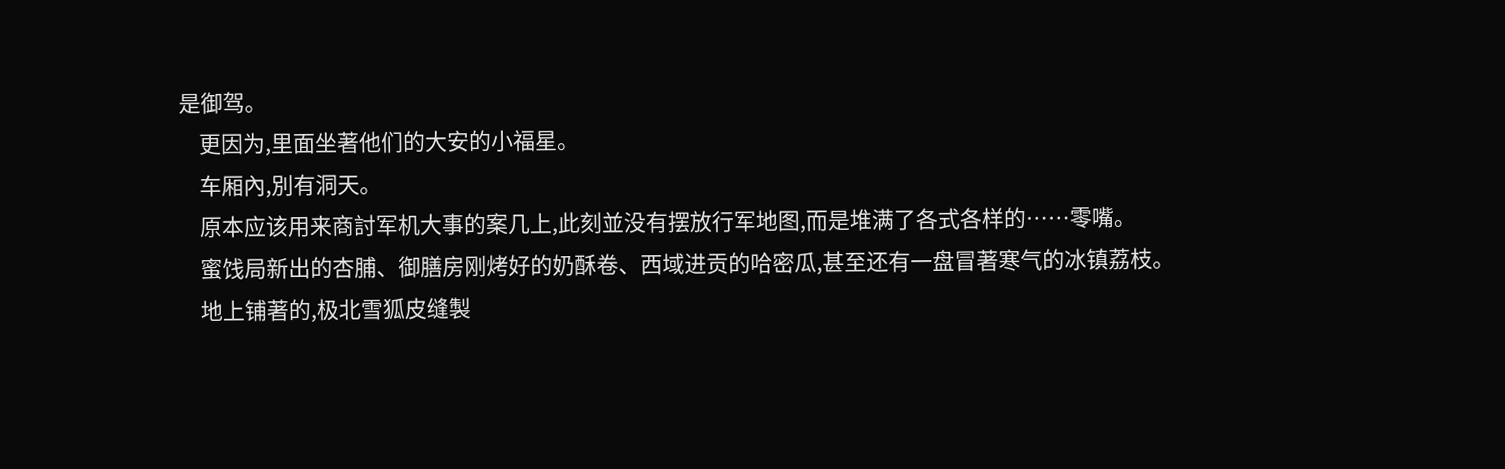是御驾。
    更因为,里面坐著他们的大安的小福星。
    车厢內,別有洞天。
    原本应该用来商討军机大事的案几上,此刻並没有摆放行军地图,而是堆满了各式各样的……零嘴。
    蜜饯局新出的杏脯、御膳房刚烤好的奶酥卷、西域进贡的哈密瓜,甚至还有一盘冒著寒气的冰镇荔枝。
    地上铺著的,极北雪狐皮缝製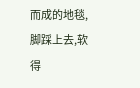而成的地毯,脚踩上去,软得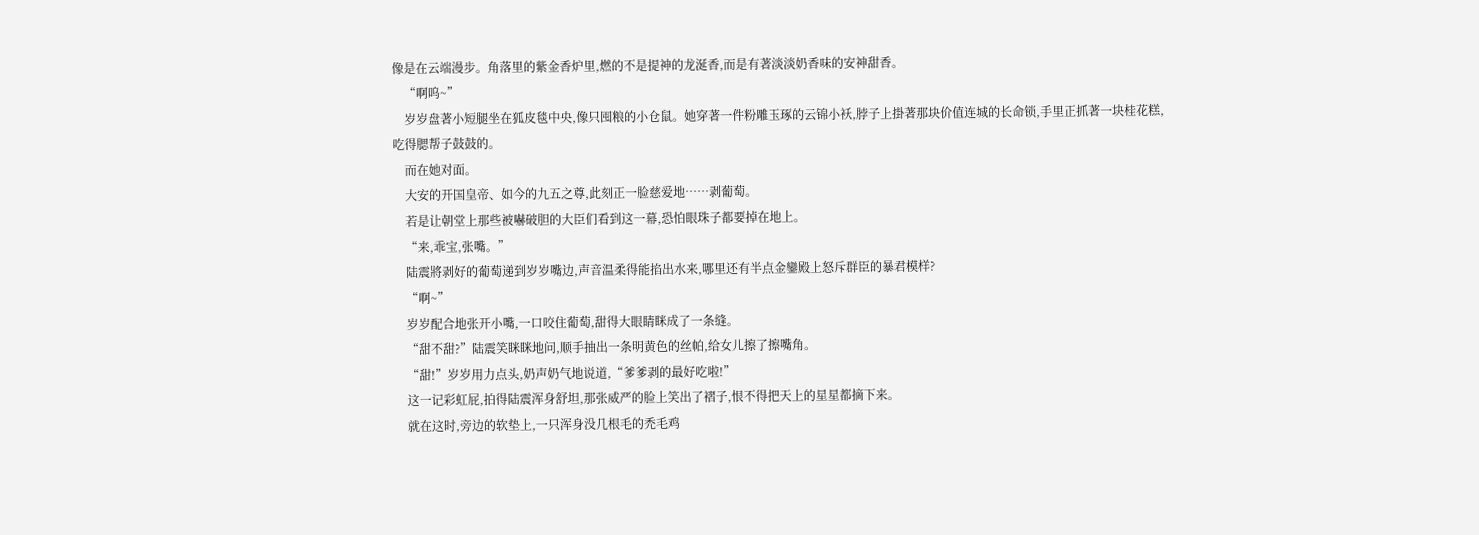像是在云端漫步。角落里的紫金香炉里,燃的不是提神的龙涎香,而是有著淡淡奶香味的安神甜香。
    “啊呜~”
    岁岁盘著小短腿坐在狐皮毯中央,像只囤粮的小仓鼠。她穿著一件粉雕玉琢的云锦小袄,脖子上掛著那块价值连城的长命锁,手里正抓著一块桂花糕,吃得腮帮子鼓鼓的。
    而在她对面。
    大安的开国皇帝、如今的九五之尊,此刻正一脸慈爱地……剥葡萄。
    若是让朝堂上那些被嚇破胆的大臣们看到这一幕,恐怕眼珠子都要掉在地上。
    “来,乖宝,张嘴。”
    陆震將剥好的葡萄递到岁岁嘴边,声音温柔得能掐出水来,哪里还有半点金鑾殿上怒斥群臣的暴君模样?
    “啊~”
    岁岁配合地张开小嘴,一口咬住葡萄,甜得大眼睛眯成了一条缝。
    “甜不甜?”陆震笑眯眯地问,顺手抽出一条明黄色的丝帕,给女儿擦了擦嘴角。
    “甜!”岁岁用力点头,奶声奶气地说道,“爹爹剥的最好吃啦!”
    这一记彩虹屁,拍得陆震浑身舒坦,那张威严的脸上笑出了褶子,恨不得把天上的星星都摘下来。
    就在这时,旁边的软垫上,一只浑身没几根毛的禿毛鸡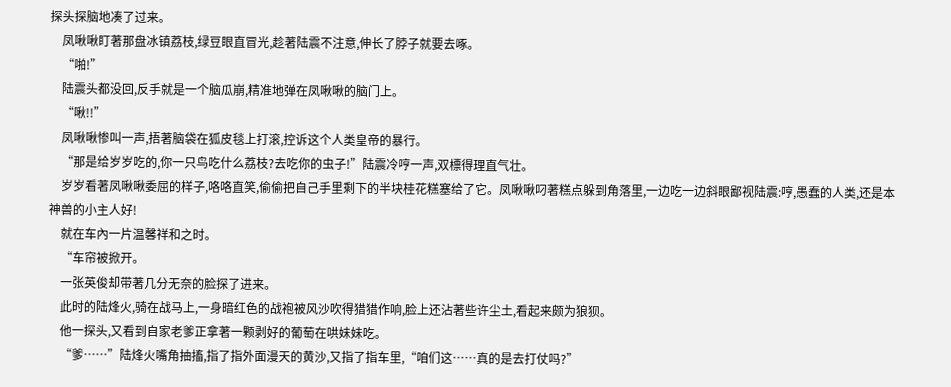探头探脑地凑了过来。
    凤啾啾盯著那盘冰镇荔枝,绿豆眼直冒光,趁著陆震不注意,伸长了脖子就要去啄。
    “啪!”
    陆震头都没回,反手就是一个脑瓜崩,精准地弹在凤啾啾的脑门上。
    “啾!!”
    凤啾啾惨叫一声,捂著脑袋在狐皮毯上打滚,控诉这个人类皇帝的暴行。
    “那是给岁岁吃的,你一只鸟吃什么荔枝?去吃你的虫子!”陆震冷哼一声,双標得理直气壮。
    岁岁看著凤啾啾委屈的样子,咯咯直笑,偷偷把自己手里剩下的半块桂花糕塞给了它。凤啾啾叼著糕点躲到角落里,一边吃一边斜眼鄙视陆震:哼,愚蠢的人类,还是本神兽的小主人好!
    就在车內一片温馨祥和之时。
    “车帘被掀开。
    一张英俊却带著几分无奈的脸探了进来。
    此时的陆烽火,骑在战马上,一身暗红色的战袍被风沙吹得猎猎作响,脸上还沾著些许尘土,看起来颇为狼狈。
    他一探头,又看到自家老爹正拿著一颗剥好的葡萄在哄妹妹吃。
    “爹……”陆烽火嘴角抽搐,指了指外面漫天的黄沙,又指了指车里,“咱们这……真的是去打仗吗?”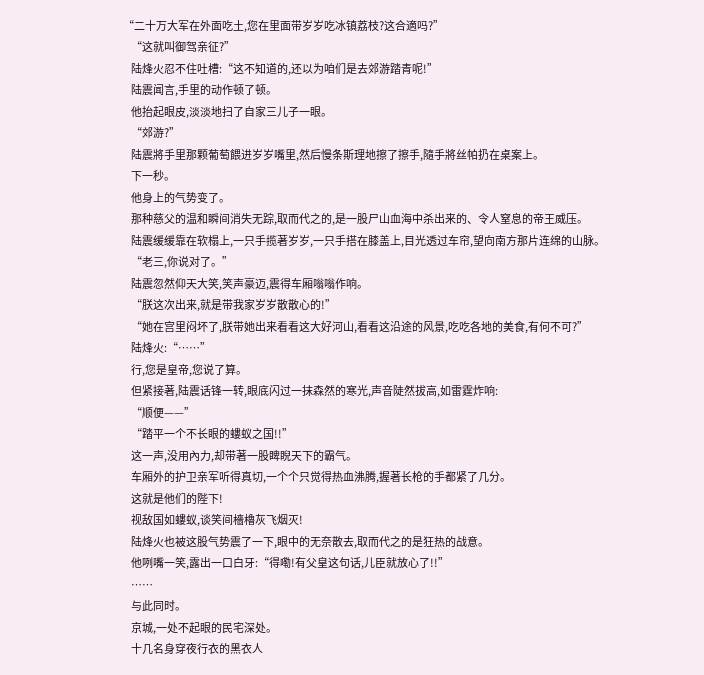“二十万大军在外面吃土,您在里面带岁岁吃冰镇荔枝?这合適吗?”
    “这就叫御驾亲征?”
    陆烽火忍不住吐槽:“这不知道的,还以为咱们是去郊游踏青呢!”
    陆震闻言,手里的动作顿了顿。
    他抬起眼皮,淡淡地扫了自家三儿子一眼。
    “郊游?”
    陆震將手里那颗葡萄餵进岁岁嘴里,然后慢条斯理地擦了擦手,隨手將丝帕扔在桌案上。
    下一秒。
    他身上的气势变了。
    那种慈父的温和瞬间消失无踪,取而代之的,是一股尸山血海中杀出来的、令人窒息的帝王威压。
    陆震缓缓靠在软榻上,一只手揽著岁岁,一只手搭在膝盖上,目光透过车帘,望向南方那片连绵的山脉。
    “老三,你说对了。”
    陆震忽然仰天大笑,笑声豪迈,震得车厢嗡嗡作响。
    “朕这次出来,就是带我家岁岁散散心的!”
    “她在宫里闷坏了,朕带她出来看看这大好河山,看看这沿途的风景,吃吃各地的美食,有何不可?”
    陆烽火:“……”
    行,您是皇帝,您说了算。
    但紧接著,陆震话锋一转,眼底闪过一抹森然的寒光,声音陡然拔高,如雷霆炸响:
    “顺便——”
    “踏平一个不长眼的螻蚁之国!!”
    这一声,没用內力,却带著一股睥睨天下的霸气。
    车厢外的护卫亲军听得真切,一个个只觉得热血沸腾,握著长枪的手都紧了几分。
    这就是他们的陛下!
    视敌国如螻蚁,谈笑间檣櫓灰飞烟灭!
    陆烽火也被这股气势震了一下,眼中的无奈散去,取而代之的是狂热的战意。
    他咧嘴一笑,露出一口白牙:“得嘞!有父皇这句话,儿臣就放心了!!”
    ……
    与此同时。
    京城,一处不起眼的民宅深处。
    十几名身穿夜行衣的黑衣人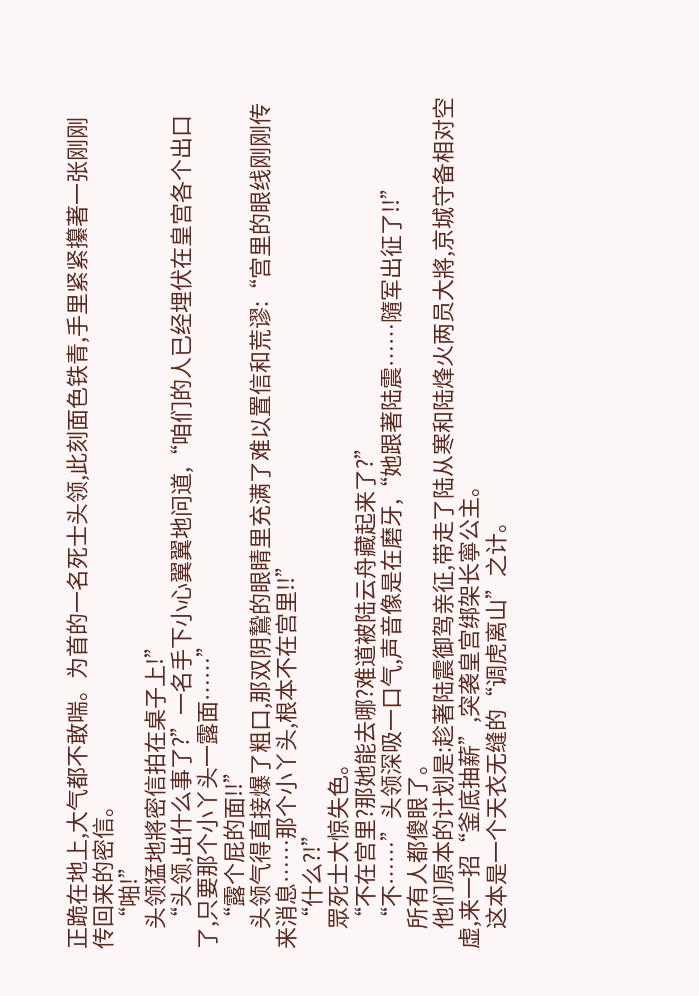正跪在地上,大气都不敢喘。为首的一名死士头领,此刻面色铁青,手里紧紧攥著一张刚刚传回来的密信。
    “啪!”
    头领猛地將密信拍在桌子上!”
    “头领,出什么事了?”一名手下小心翼翼地问道,“咱们的人已经埋伏在皇宫各个出口了,只要那个小丫头一露面……”
    “露个屁的面!!”
    头领气得直接爆了粗口,那双阴鷙的眼睛里充满了难以置信和荒谬:“宫里的眼线刚刚传来消息……那个小丫头,根本不在宫里!!”
    “什么?!”
    眾死士大惊失色。
    “不在宫里?那她能去哪?难道被陆云舟藏起来了?”
    “不……”头领深吸一口气,声音像是在磨牙,“她跟著陆震……隨军出征了!!”
    所有人都傻眼了。
    他们原本的计划是:趁著陆震御驾亲征,带走了陆从寒和陆烽火两员大將,京城守备相对空虚,来一招“釜底抽薪”,突袭皇宫绑架长寧公主。
    这本是一个天衣无缝的“调虎离山”之计。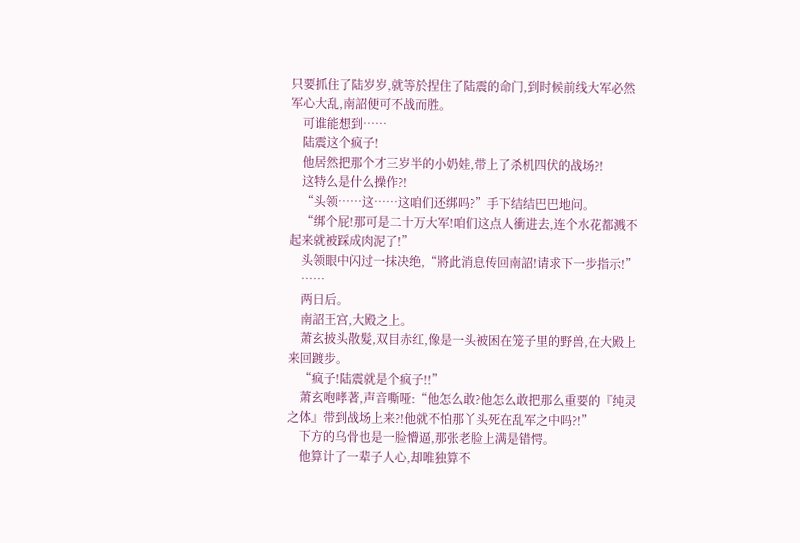只要抓住了陆岁岁,就等於捏住了陆震的命门,到时候前线大军必然军心大乱,南詔便可不战而胜。
    可谁能想到……
    陆震这个疯子!
    他居然把那个才三岁半的小奶娃,带上了杀机四伏的战场?!
    这特么是什么操作?!
    “头领……这……这咱们还绑吗?”手下结结巴巴地问。
    “绑个屁!那可是二十万大军!咱们这点人衝进去,连个水花都溅不起来就被踩成肉泥了!”
    头领眼中闪过一抹决绝,“將此消息传回南詔!请求下一步指示!”
    ……
    两日后。
    南詔王宫,大殿之上。
    萧玄披头散髮,双目赤红,像是一头被困在笼子里的野兽,在大殿上来回踱步。
    “疯子!陆震就是个疯子!!”
    萧玄咆哮著,声音嘶哑:“他怎么敢?他怎么敢把那么重要的『纯灵之体』带到战场上来?!他就不怕那丫头死在乱军之中吗?!”
    下方的乌骨也是一脸懵逼,那张老脸上满是错愕。
    他算计了一辈子人心,却唯独算不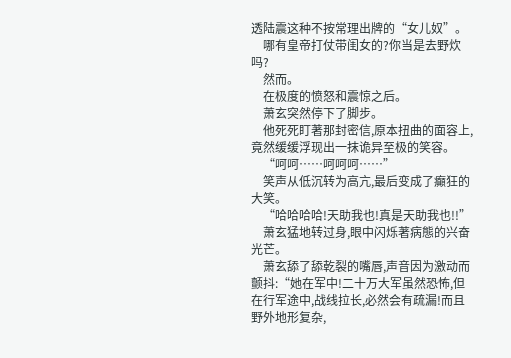透陆震这种不按常理出牌的“女儿奴”。
    哪有皇帝打仗带闺女的?你当是去野炊吗?
    然而。
    在极度的愤怒和震惊之后。
    萧玄突然停下了脚步。
    他死死盯著那封密信,原本扭曲的面容上,竟然缓缓浮现出一抹诡异至极的笑容。
    “呵呵……呵呵呵……”
    笑声从低沉转为高亢,最后变成了癲狂的大笑。
    “哈哈哈哈!天助我也!真是天助我也!!”
    萧玄猛地转过身,眼中闪烁著病態的兴奋光芒。
    萧玄舔了舔乾裂的嘴唇,声音因为激动而颤抖:“她在军中!二十万大军虽然恐怖,但在行军途中,战线拉长,必然会有疏漏!而且野外地形复杂,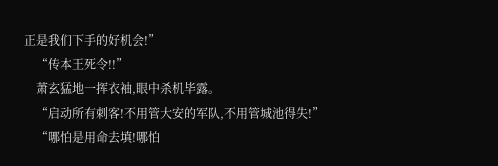正是我们下手的好机会!”
    “传本王死令!!”
    萧玄猛地一挥衣袖,眼中杀机毕露。
    “启动所有刺客!不用管大安的军队,不用管城池得失!”
    “哪怕是用命去填!哪怕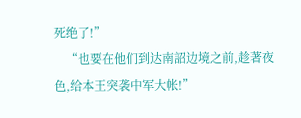死绝了!”
    “也要在他们到达南詔边境之前,趁著夜色,给本王突袭中军大帐!”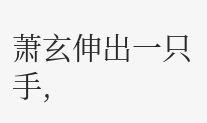萧玄伸出一只手,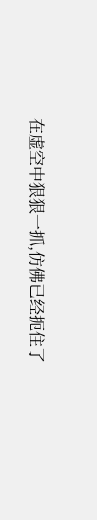在虚空中狠狠一抓,仿佛已经扼住了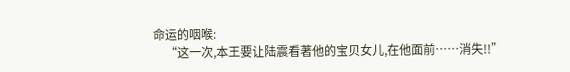命运的咽喉:
    “这一次,本王要让陆震看著他的宝贝女儿,在他面前……消失!!”